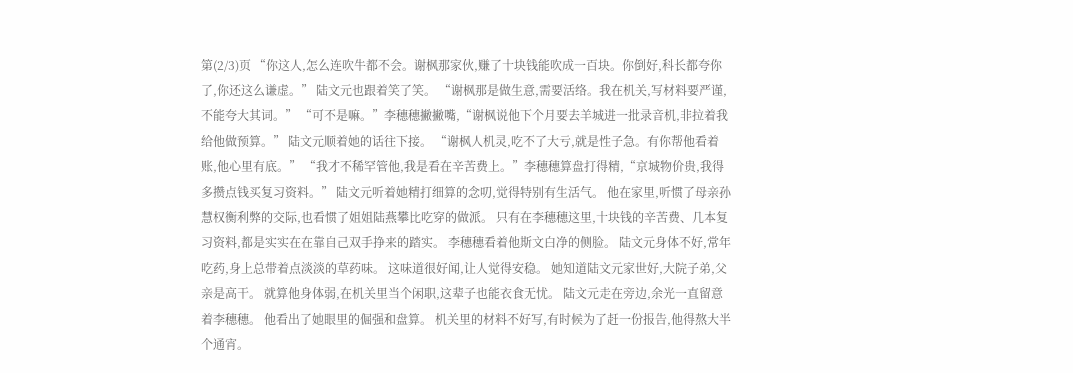第(2/3)页 “你这人,怎么连吹牛都不会。谢枫那家伙,赚了十块钱能吹成一百块。你倒好,科长都夸你了,你还这么谦虚。” 陆文元也跟着笑了笑。 “谢枫那是做生意,需要活络。我在机关,写材料要严谨,不能夸大其词。” “可不是嘛。”李穗穗撇撇嘴,“谢枫说他下个月要去羊城进一批录音机,非拉着我给他做预算。” 陆文元顺着她的话往下接。 “谢枫人机灵,吃不了大亏,就是性子急。有你帮他看着账,他心里有底。” “我才不稀罕管他,我是看在辛苦费上。”李穗穗算盘打得精,“京城物价贵,我得多攒点钱买复习资料。” 陆文元听着她精打细算的念叨,觉得特别有生活气。 他在家里,听惯了母亲孙慧权衡利弊的交际,也看惯了姐姐陆燕攀比吃穿的做派。 只有在李穗穗这里,十块钱的辛苦费、几本复习资料,都是实实在在靠自己双手挣来的踏实。 李穗穗看着他斯文白净的侧脸。 陆文元身体不好,常年吃药,身上总带着点淡淡的草药味。 这味道很好闻,让人觉得安稳。 她知道陆文元家世好,大院子弟,父亲是高干。 就算他身体弱,在机关里当个闲职,这辈子也能衣食无忧。 陆文元走在旁边,余光一直留意着李穗穗。 他看出了她眼里的倔强和盘算。 机关里的材料不好写,有时候为了赶一份报告,他得熬大半个通宵。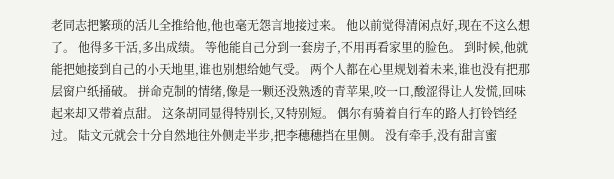老同志把繁琐的活儿全推给他,他也毫无怨言地接过来。 他以前觉得清闲点好,现在不这么想了。 他得多干活,多出成绩。 等他能自己分到一套房子,不用再看家里的脸色。 到时候,他就能把她接到自己的小天地里,谁也别想给她气受。 两个人都在心里规划着未来,谁也没有把那层窗户纸捅破。 拼命克制的情绪,像是一颗还没熟透的青苹果,咬一口,酸涩得让人发慌,回味起来却又带着点甜。 这条胡同显得特别长,又特别短。 偶尔有骑着自行车的路人打铃铛经过。 陆文元就会十分自然地往外侧走半步,把李穗穗挡在里侧。 没有牵手,没有甜言蜜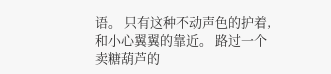语。 只有这种不动声色的护着,和小心翼翼的靠近。 路过一个卖糖葫芦的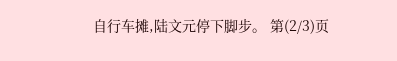自行车摊,陆文元停下脚步。 第(2/3)页